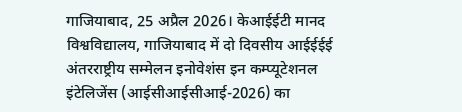गाजियाबाद, 25 अप्रैल 2026। केआईईटी मानद विश्वविद्यालय, गाजियाबाद में दो दिवसीय आईईईई अंतरराष्ट्रीय सम्मेलन इनोवेशंस इन कम्प्यूटेशनल इंटेलिजेंस (आईसीआईसीआई-2026) का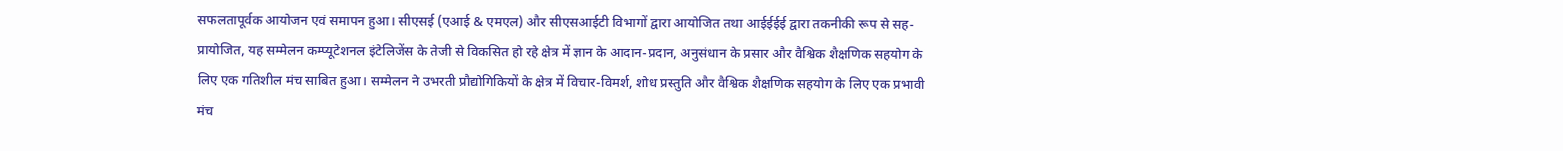सफलतापूर्वक आयोजन एवं समापन हुआ। सीएसई (एआई & एमएल) और सीएसआईटी विभागों द्वारा आयोजित तथा आईईईई द्वारा तकनीकी रूप से सह-प्रायोजित, यह सम्मेलन कम्प्यूटेशनल इंटेलिजेंस के तेजी से विकसित हो रहे क्षेत्र में ज्ञान के आदान-प्रदान, अनुसंधान के प्रसार और वैश्विक शैक्षणिक सहयोग के लिए एक गतिशील मंच साबित हुआ। सम्मेलन ने उभरती प्रौद्योगिकियों के क्षेत्र में विचार-विमर्श, शोध प्रस्तुति और वैश्विक शैक्षणिक सहयोग के लिए एक प्रभावी मंच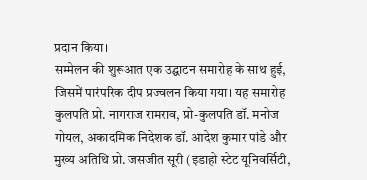प्रदान किया।
सम्मेलन की शुरूआत एक उद्घाटन समारोह के साथ हुई, जिसमें पारंपरिक दीप प्रज्वलन किया गया। यह समारोह कुलपति प्रो. नागराज रामराव, प्रो-कुलपति डॉ. मनोज गोयल, अकादमिक निदेशक डॉ. आदेश कुमार पांडे और मुख्य अतिथि प्रो. जसजीत सूरी (इडाहो स्टेट यूनिवर्सिटी,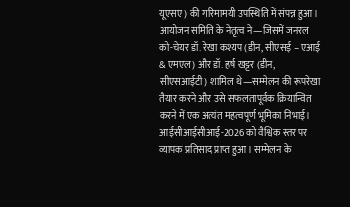यूएसए) की गरिमामयी उपस्थिति में संपन्न हुआ। आयोजन समिति के नेतृत्व ने—जिसमें जनरल को-चेयर डॉ. रेखा कश्यप (डीन, सीएसई – एआई & एमएल) और डॉ. हर्ष खट्टर (डीन, सीएसआईटी) शामिल थे—सम्मेलन की रूपरेखा तैयार करने और उसे सफलतापूर्वक क्रियान्वित करने में एक अत्यंत महत्वपूर्ण भूमिका निभाई।
आईसीआईसीआई-2026 को वैश्विक स्तर पर व्यापक प्रतिसाद प्राप्त हुआ। सम्मेलन के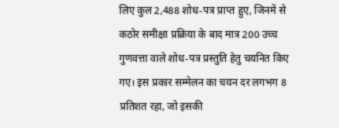लिए कुल 2,488 शोध-पत्र प्राप्त हुए, जिनमें से कठोर समीक्षा प्रक्रिया के बाद मात्र 200 उच्च गुणवत्ता वाले शोध-पत्र प्रस्तुति हेतु चयनित किए गए। इस प्रकार सम्मेलन का चयन दर लगभग 8 प्रतिशत रहा, जो इसकी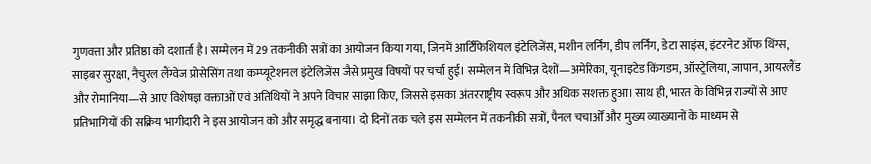गुणवत्ता और प्रतिष्ठा को दशार्ता है। सम्मेलन में 29 तकनीकी सत्रों का आयोजन किया गया, जिनमें आर्टिफिशियल इंटेलिजेंस, मशीन लर्निंग, डीप लर्निंग, डेटा साइंस, इंटरनेट ऑफ थिंग्स, साइबर सुरक्षा, नैचुरल लैंग्वेज प्रोसेसिंग तथा कम्प्यूटेशनल इंटेलिजेंस जैसे प्रमुख विषयों पर चर्चा हुई। सम्मेलन में विभिन्न देशों—अमेरिका, यूनाइटेड किंगडम, ऑस्ट्रेलिया, जापान, आयरलैंड और रोमानिया—से आए विशेषज्ञ वक्ताओं एवं अतिथियों ने अपने विचार साझा किए, जिससे इसका अंतरराष्ट्रीय स्वरूप और अधिक सशक्त हुआ। साथ ही, भारत के विभिन्न राज्यों से आए प्रतिभागियों की सक्रिय भागीदारी ने इस आयोजन को और समृद्ध बनाया। दो दिनों तक चले इस सम्मेलन में तकनीकी सत्रों, पैनल चचार्ओं और मुख्य व्याख्यानों के माध्यम से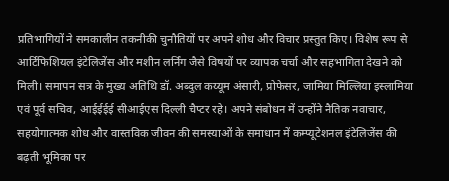प्रतिभागियों ने समकालीन तकनीकी चुनौतियों पर अपने शोध और विचार प्रस्तुत किए। विशेष रूप से आर्टिफिशियल इंटेलिजेंस और मशीन लर्निंग जैसे विषयों पर व्यापक चर्चा और सहभागिता देखने को मिली। समापन सत्र के मुख्य अतिथि डॉ. अब्दुल कय्यूम अंसारी, प्रोफेसर, जामिया मिल्लिया इस्लामिया एवं पूर्व सचिव, आईईईई सीआईएस दिल्ली चैप्टर रहे। अपने संबोधन में उन्होंने नैतिक नवाचार, सहयोगात्मक शोध और वास्तविक जीवन की समस्याओं के समाधान में कम्प्यूटेशनल इंटेलिजेंस की बढ़ती भूमिका पर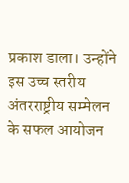प्रकाश डाला। उन्होंने इस उच्च स्तरीय अंतरराष्ट्रीय सम्मेलन के सफल आयोजन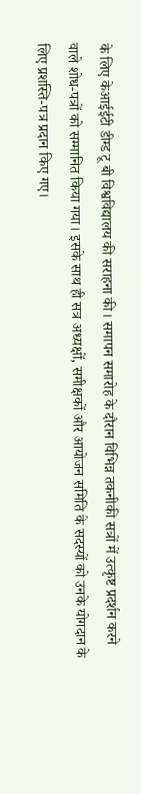के लिए केआईईटी डीम्ड टू बी विश्वविद्यालय की सराहना की। समापन समारोह के दौरान विभिन्न तकनीकी सत्रों में उत्कृष्ट प्रदर्शन करने वाले शोध-पत्रों को सम्मानित किया गया। इसके साथ ही सत्र अध्यक्षों, समीक्षकों और आयोजन समिति के सदस्यों को उनके योगदान के लिए प्रशस्ति-पत्र प्रदान किए गए।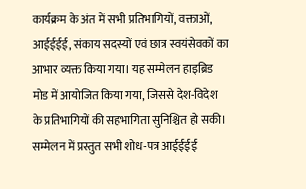कार्यक्रम के अंत में सभी प्रतिभागियों, वक्ताओं, आईईईई, संकाय सदस्यों एवं छात्र स्वयंसेवकों का आभार व्यक्त किया गया। यह सम्मेलन हाइब्रिड मोड में आयोजित किया गया, जिससे देश-विदेश के प्रतिभागियों की सहभागिता सुनिश्चित हो सकी। सम्मेलन में प्रस्तुत सभी शोध-पत्र आईईईई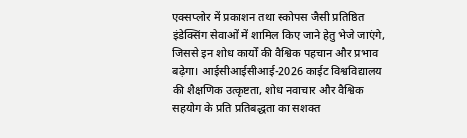एक्सप्लोर में प्रकाशन तथा स्कोपस जैसी प्रतिष्ठित इंडेक्सिंग सेवाओं में शामिल किए जाने हेतु भेजे जाएंगे, जिससे इन शोध कार्यों की वैश्विक पहचान और प्रभाव बढ़ेगा। आईसीआईसीआई-2026 काईट विश्वविद्यालय की शैक्षणिक उत्कृष्टता, शोध नवाचार और वैश्विक सहयोग के प्रति प्रतिबद्धता का सशक्त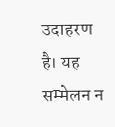उदाहरण है। यह सम्मेलन न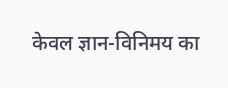केवल ज्ञान-विनिमय का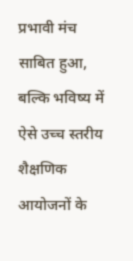प्रभावी मंच साबित हुआ, बल्कि भविष्य में ऐसे उच्च स्तरीय शैक्षणिक आयोजनों के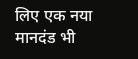लिए एक नया मानदंड भी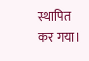स्थापित कर गया।